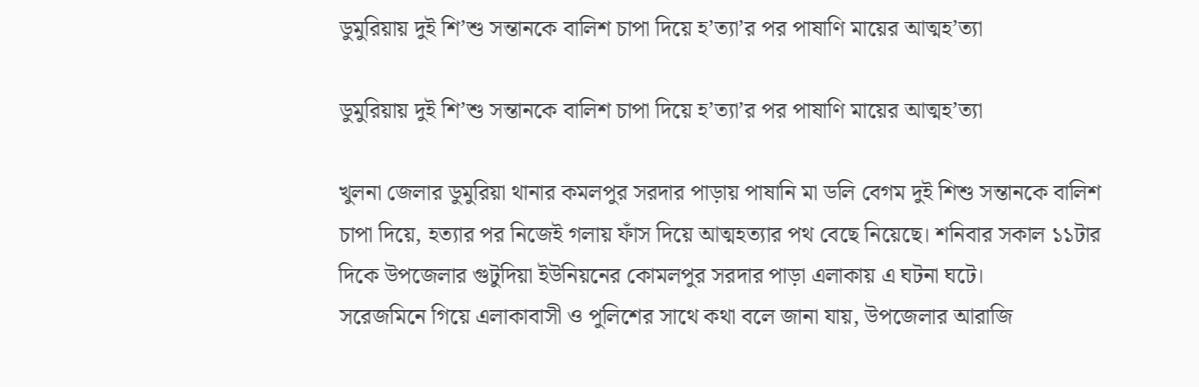ডুমুরিয়ায় দুই শি’শু সন্তানকে বালিশ চাপা দিয়ে হ’ত্যা’র পর পাষাণি মায়ের আত্মহ’ত্যা

ডুমুরিয়ায় দুই শি’শু সন্তানকে বালিশ চাপা দিয়ে হ’ত্যা’র পর পাষাণি মায়ের আত্মহ’ত্যা

খুলনা জেলার ডুমুরিয়া থানার কমলপুর সরদার পাড়ায় পাষানি মা ডলি বেগম দুই শিশু সন্তানকে বালিশ চাপা দিয়ে, হত্যার পর নিজেই গলায় ফাঁস দিয়ে আত্মহত্যার পথ বেছে নিয়েছে। শনিবার সকাল ১১টার দিকে উপজেলার গুটুদিয়া ইউনিয়নের কোমলপুর সরদার পাড়া এলাকায় এ ঘটনা ঘটে।
সরেজমিনে গিয়ে এলাকাবাসী ও পুলিশের সাথে কথা বলে জানা যায়, উপজেলার আরাজি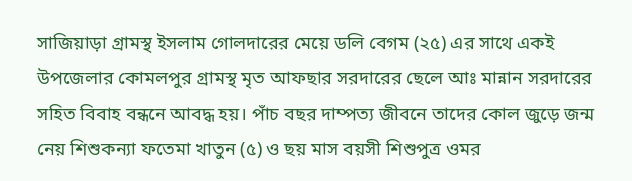সাজিয়াড়া গ্রামস্থ ইসলাম গোলদারের মেয়ে ডলি বেগম (২৫) এর সাথে এক‌ই উপজেলার কোমলপুর গ্রামস্থ মৃত আফছার সরদারের ছেলে আঃ মান্নান সরদারের সহিত বিবাহ বন্ধনে আবদ্ধ হয়। পাঁচ বছর দাম্পত্য জীবনে তাদের কোল জুড়ে জন্ম নেয় শিশুকন্যা ফতেমা খাতুন (৫) ও ছয় মাস বয়সী শিশুপুত্র ওমর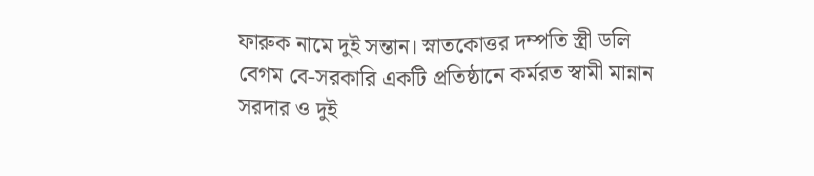ফারুক নামে দুই সন্তান। স্নাতকোত্তর দম্পতি স্ত্রী ডলি বেগম বে-সরকারি একটি প্রতিষ্ঠানে কর্মরত স্বামী মান্নান সরদার ও দুই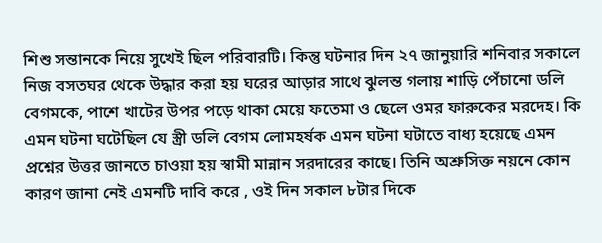শিশু সন্তানকে নিয়ে সুখেই ছিল পরিবারটি। কিন্তু ঘটনার দিন ২৭ জানুয়ারি শনিবার সকালে নিজ বসতঘর থেকে উদ্ধার করা হয় ঘরের আড়ার সাথে ঝুলন্ত গলায় শাড়ি পেঁচানো ডলি বেগমকে, পাশে খাটের উপর পড়ে থাকা মেয়ে ফতেমা ও ছেলে ওমর ফারুকের মরদেহ। কি এমন ঘটনা ঘটেছিল যে স্ত্রী ডলি বেগম লোমহর্ষক এমন ঘটনা ঘটাতে বাধ্য হয়েছে এমন প্রশ্নের উত্তর জানতে চাওয়া হয় স্বামী মান্নান সরদারের কাছে। তিনি অশ্রুসিক্ত নয়নে কোন কারণ জানা নেই এমনটি দাবি করে , ওই দিন সকাল ৮টার দিকে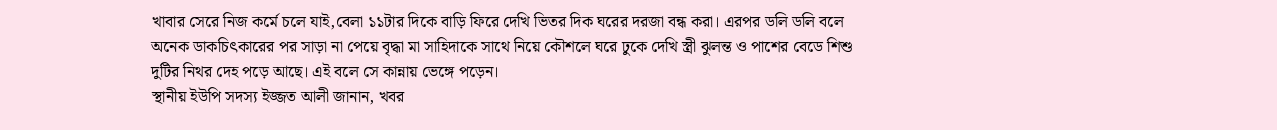খাবার সেরে নিজ কর্মে চলে যাই,বেলা ১১টার দিকে বাড়ি ফিরে দেখি ভিতর দিক ঘরের দরজা বন্ধ করা। এরপর ডলি ডলি বলে অনেক ডাকচিৎকারের পর সাড়া না পেয়ে বৃদ্ধা মা সাহিদাকে সাথে নিয়ে কৌশলে ঘরে ঢুকে দেখি স্ত্রী ঝুলন্ত ও পাশের বেডে শিশু দুটির নিথর দেহ পড়ে আছে। এই বলে সে কান্নায় ভেঙ্গে পড়েন।
স্থানীয় ইউপি সদস্য ইজ্জত আলী জানান, খবর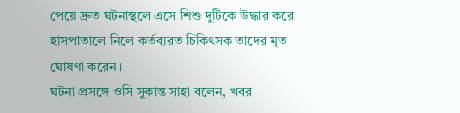পেয়ে দ্রুত ঘটনাস্থলে এসে শিশু দুটিকে উদ্ধার করে হাসপাতালে নিলে কর্তব্যরত চিকিৎসক তাদের মৃত ঘোষণা করেন।
ঘটনা প্রসঙ্গে ওসি সুকান্ত সাহা বলেন, খবর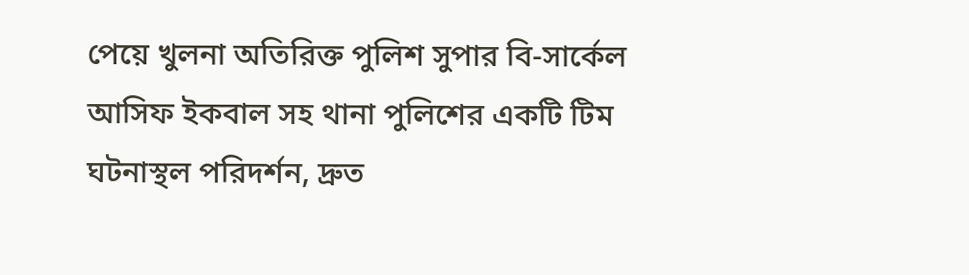পেয়ে খুলনা অতিরিক্ত পুলিশ সুপার বি-সার্কেল আসিফ ইকবাল সহ থানা পুলিশের একটি টিম ঘটনাস্থল পরিদর্শন, দ্রুত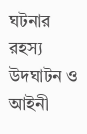ঘটনার রহস্য উদঘাটন ও আইনী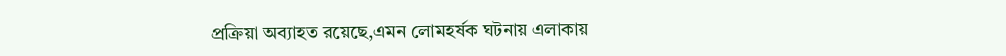প্রক্রিয়া অব্যাহত রয়েছে,এমন লোমহর্ষক ঘটনায় এলাকায়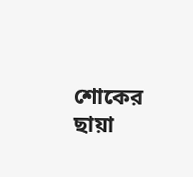শোকের ছায়া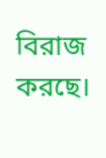বিরাজ করছে।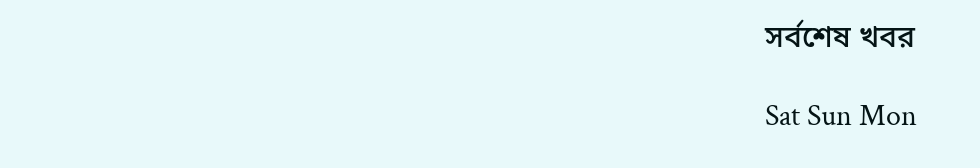সর্বশেষ খবর

Sat Sun Mon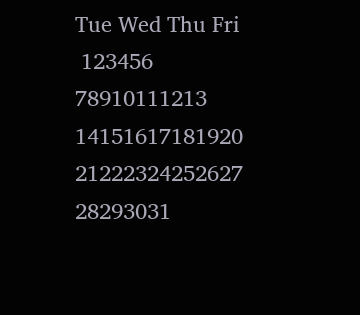Tue Wed Thu Fri
 123456
78910111213
14151617181920
21222324252627
28293031